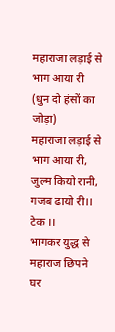महाराजा लड़ाई से भाग आया री
(धुन दो हंसों का जोड़ा)
महाराजा लड़ाई से भाग आया री,
जुल्म कियो रानी, गजब ढायो री।। टेक ।।
भागकर युद्ध से महाराज छिपने घर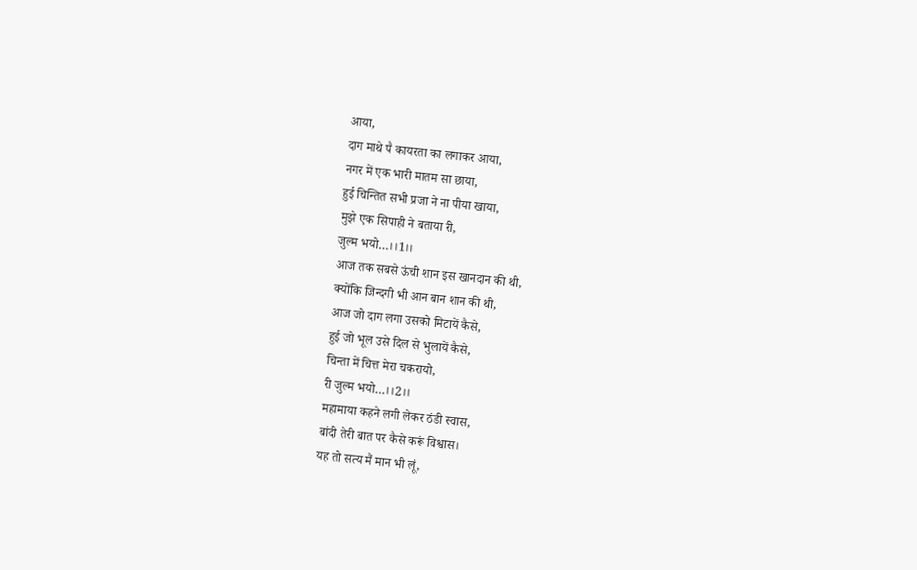आया,
दाग माथे पै कायरता का लगाकर आया,
नगर में एक भारी मातम सा छाया,
हुई चिन्तित सभी प्रजा ने ना पीया खाया,
मुझे एक सिपाही ने बताया री,
जुल्म भयो…।।1।।
आज तक सबसे ऊंची शान इस खानदान की थी,
क्योंकि जिन्दगी भी आन बान शान की थी,
आज जो दाग लगा उसको मिटायें कैसे,
हुई जो भूल उसे दिल से भुलायें कैसे,
चिन्ता में चित्त मेरा चकरायो,
री जुल्म भयो…।।2।।
महामाया कहने लगी लेकर ठंडी स्वास,
बांदी तेरी बात पर कैसे करूं विश्वास।
यह तो सत्य मैं मान भी लूं,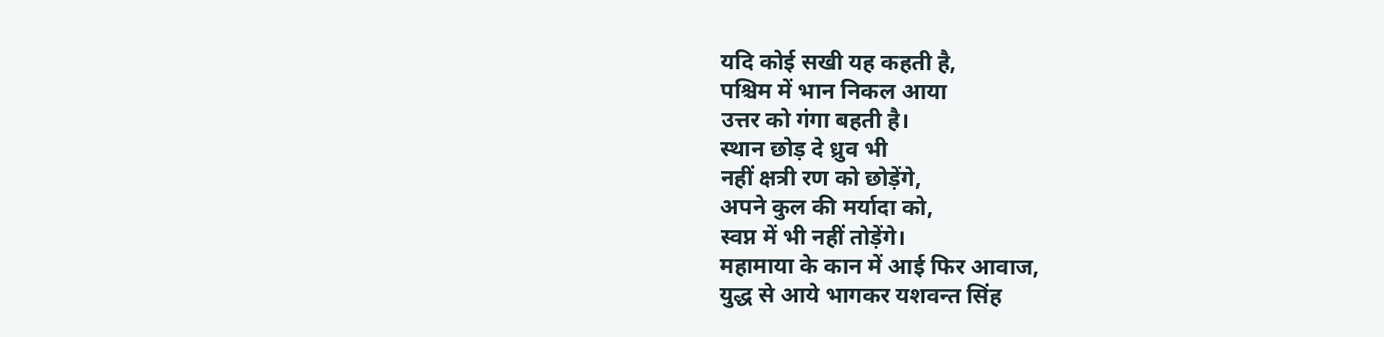यदि कोई सखी यह कहती है,
पश्चिम में भान निकल आया
उत्तर को गंगा बहती है।
स्थान छोड़ दे ध्रुव भी
नहीं क्षत्री रण को छोड़ेंगे,
अपने कुल की मर्यादा को,
स्वप्न में भी नहीं तोड़ेंगे।
महामाया के कान में आई फिर आवाज,
युद्ध से आये भागकर यशवन्त सिंह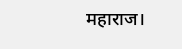महाराज।